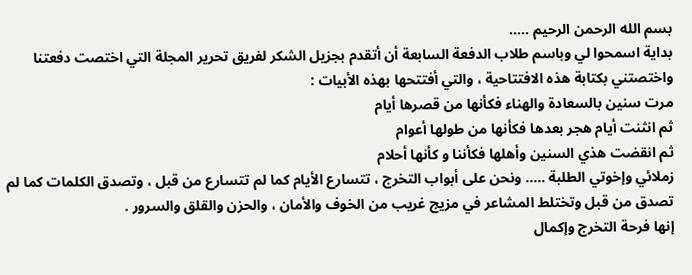بسم الله الرحمن الرحيم …..
بداية اسمحوا لي وباسم طلاب الدفعة السابعة أن أتقدم بجزيل الشكر لفريق تحرير المجلة التي اختصت دفعتنا واختصتني بكتابة هذه الافتتاحية ، والتي أفتتحها بهذه الأبيات :
مرت سنين بالسعادة والهناء فكأنها من قصرها أيام
ثم انثنت أيام هجر بعدها فكأنها من طولها أعوام
ثم انقضت هذي السنين وأهلها فكأننا و كأنها أحلام
زملائي وإخوتي الطلبة ….. ونحن على أبواب التخرج ، تتسارع الأيام كما لم تتسارع من قبل ، وتصدق الكلمات كما لم تصدق من قبل وتختلط المشاعر في مزيج غريب من الخوف والأمان ، والحزن والقلق والسرور .
إنها فرحة التخرج وإكمال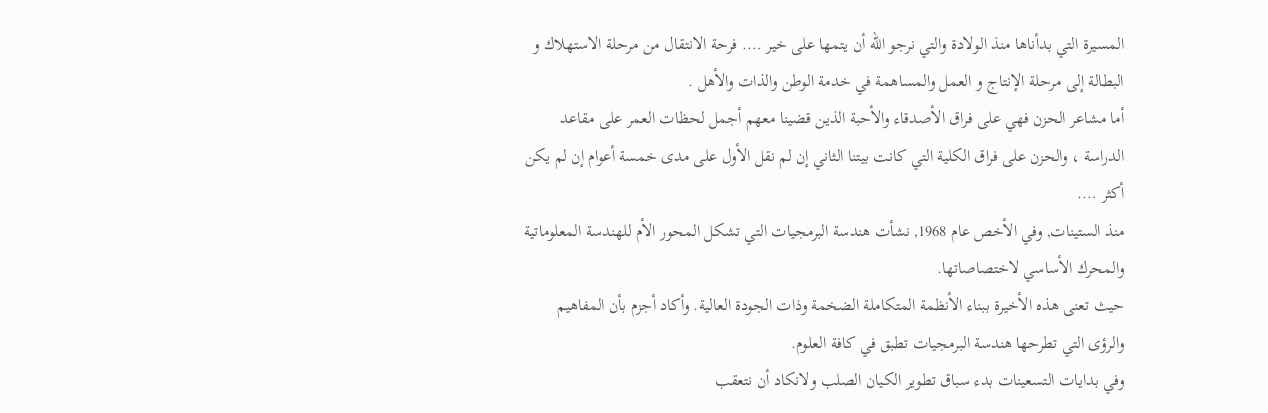المسيرة التي بدأناها منذ الولادة والتي نرجو الله أن يتمها على خير …. فرحة الانتقال من مرحلة الاستهلاك و البطالة إلى مرحلة الإنتاج و العمل والمساهمة في خدمة الوطن والذات والأهل .
أما مشاعر الحزن فهي على فراق الأصدقاء والأحبة الذين قضينا معهم أجمل لحظات العمر على مقاعد الدراسة ، والحزن على فراق الكلية التي كانت بيتنا الثاني إن لم نقل الأول على مدى خمسة أعوام إن لم يكن أكثر ….
منذ الستينات, وفي الأخص عام 1968, نشأت هندسة البرمجيات التي تشكل المحور الأم للهندسة المعلوماتية والمحرك الأساسي لاختصاصاتها.
حيث تعنى هذه الأخيرة ببناء الأنظمة المتكاملة الضخمة وذات الجودة العالية. وأكاد أجزم بأن المفاهيم والرؤى التي تطرحها هندسة البرمجيات تطبق في كافة العلوم.
وفي بدايات التسعينات بدء سباق تطوير الكيان الصلب ولانكاد أن نتعقب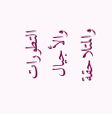التطورات والأجيال والمتلاحقة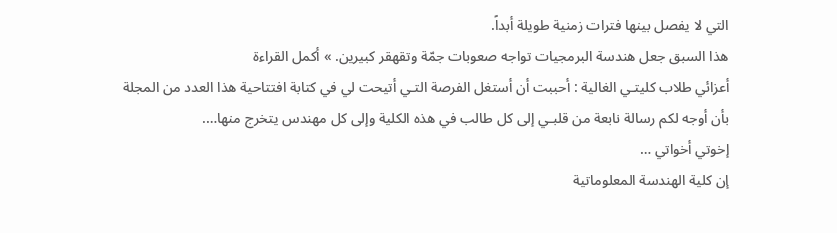التي لا يفصل بينها فترات زمنية طويلة أبداً.
هذا السبق جعل هندسة البرمجيات تواجه صعوبات جمّة وتقهقر كبيرين. » أكمل القراءة
أعزائي طلاب كليتـي الغالية : أحببت أن أستغل الفرصة التـي أتيحت لي في كتابة افتتاحية هذا العدد من المجلة بأن أوجه لكم رسالة نابعة من قلبـي إلى كل طالب في هذه الكلية وإلى كل مهندس يتخرج منها….
إخوتي أخواتي …
إن كلية الهندسة المعلوماتية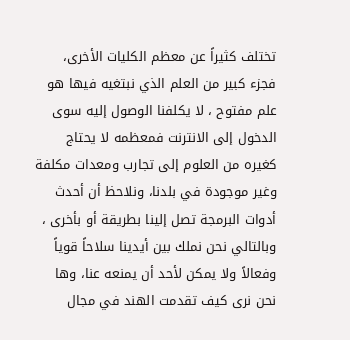تختلف كثيراً عن معظم الكليات الأخرى، فجزء كبير من العلم الذي نبتغيه فيها هو علم مفتوح ، لا يكلفنا الوصول إليه سوى الدخول إلى الانترنت فمعظمه لا يحتاج كغيره من العلوم إلى تجارب ومعدات مكلفة وغير موجودة في بلدنا، ونلاحظ أن أحدث أدوات البرمجة تصل إلينا بطريقة أو بأخرى ، وبالتالي نحن نملك بين أيدينا سلاحاً قوياً وفعالاً ولا يمكن لأحد أن يمنعه عنا، وها نحن نرى كيف تقدمت الهند في مجال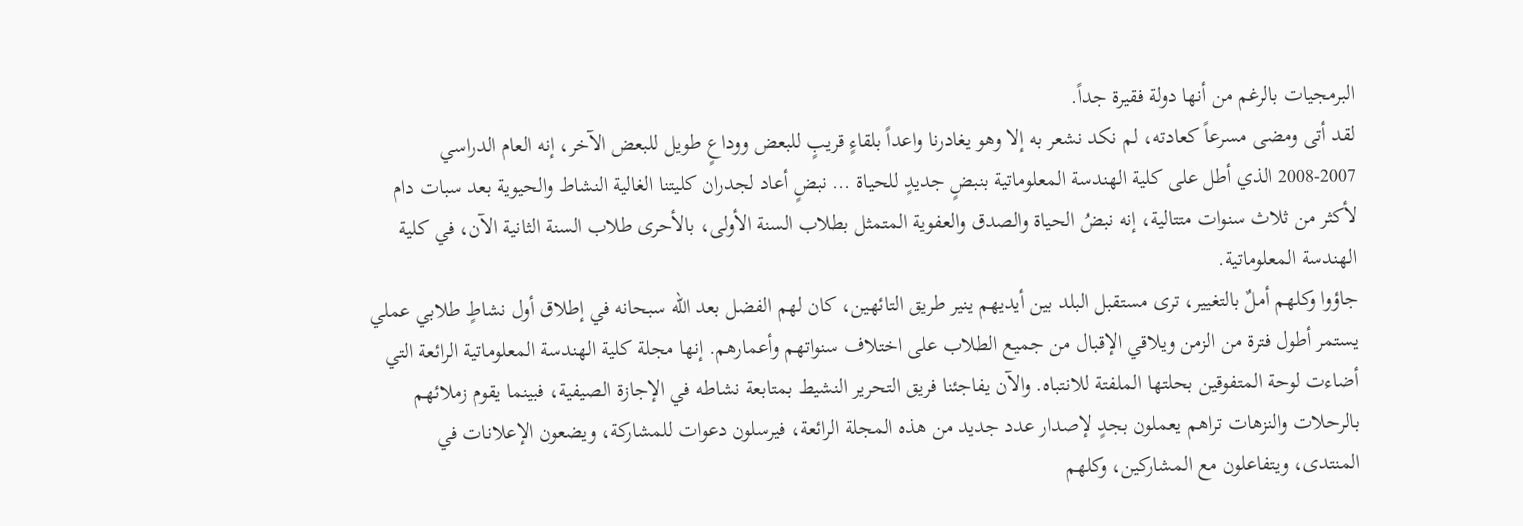البرمجيات بالرغم من أنها دولة فقيرة جداً.
لقد أتى ومضى مسرعاً كعادته، لم نكد نشعر به إلا وهو يغادرنا واعداً بلقاءٍ قريبٍ للبعض ووداعٍ طويل للبعض الآخر، إنه العام الدراسي 2007-2008 الذي أطل على كلية الهندسة المعلوماتية بنبضٍ جديدٍ للحياة … نبضٍ أعاد لجدران كليتنا الغالية النشاط والحيوية بعد سبات دام لأكثر من ثلاث سنوات متتالية، إنه نبضُ الحياة والصدق والعفوية المتمثل بطلاب السنة الأولى، بالأحرى طلاب السنة الثانية الآن، في كلية الهندسة المعلوماتية.
جاؤوا وكلهم أملٌ بالتغيير، ترى مستقبل البلد بين أيديهم ينير طريق التائهين، كان لهم الفضل بعد الله سبحانه في إطلاق أول نشاطٍ طلابي عملي يستمر أطول فترة من الزمن ويلاقي الإقبال من جميع الطلاب على اختلاف سنواتهم وأعمارهم. إنها مجلة كلية الهندسة المعلوماتية الرائعة التي أضاءت لوحة المتفوقين بحلتها الملفتة للانتباه. والآن يفاجئنا فريق التحرير النشيط بمتابعة نشاطه في الإجازة الصيفية، فبينما يقوم زملائهم بالرحلات والنزهات تراهم يعملون بجدٍ لإصدار عدد جديد من هذه المجلة الرائعة، فيرسلون دعوات للمشاركة، ويضعون الإعلانات في المنتدى، ويتفاعلون مع المشاركين، وكلهم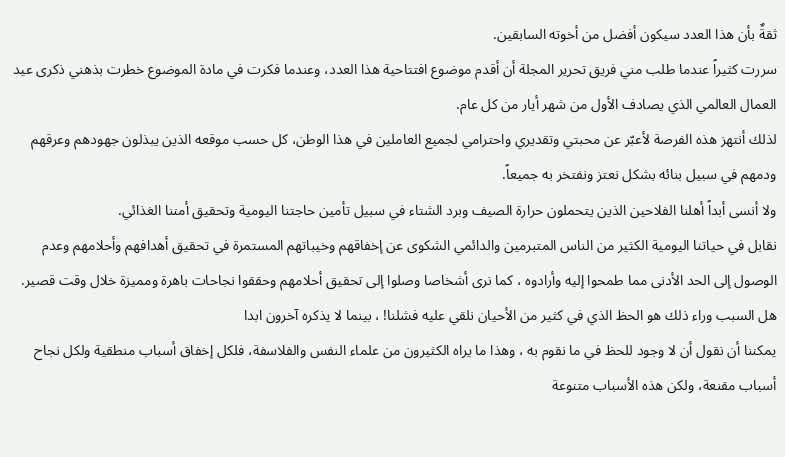ثقةٌ بأن هذا العدد سيكون أفضل من أخوته السابقين.
سررت كثيراً عندما طلب مني فريق تحرير المجلة أن أقدم موضوع افتتاحية هذا العدد، وعندما فكرت في مادة الموضوع خطرت بذهني ذكرى عيد العمال العالمي الذي يصادف الأول من شهر أيار من كل عام.
لذلك أنتهز هذه الفرصة لأعبّر عن محبتي وتقديري واحترامي لجميع العاملين في هذا الوطن، كل حسب موقعه الذين يبذلون جهودهم وعرقهم ودمهم في سبيل بنائه بشكل نعتز ونفتخر به جميعاً.
ولا أنسى أبداً أهلنا الفلاحين الذين يتحملون حرارة الصيف وبرد الشتاء في سبيل تأمين حاجتنا اليومية وتحقيق أمننا الغذائي.
نقابل في حياتنا اليومية الكثير من الناس المتبرمين والدائمي الشكوى عن إخفاقهم وخيباتهم المستمرة في تحقيق أهدافهم وأحلامهم وعدم الوصول إلى الحد الأدنى مما طمحوا إليه وأرادوه ، كما نرى أشخاصا وصلوا إلى تحقيق أحلامهم وحققوا نجاحات باهرة ومميزة خلال وقت قصير. هل السبب وراء ذلك هو الحظ الذي في كثير من الأحيان نلقي عليه فشلنا! ، بينما لا يذكره آخرون ابدا
يمكننا أن نقول أن لا وجود للحظ في ما نقوم به ، وهذا ما يراه الكثيرون من علماء النفس والفلاسفة، فلكل إخفاق أسباب منطقية ولكل نجاح أسباب مقنعة، ولكن هذه الأسباب متنوعة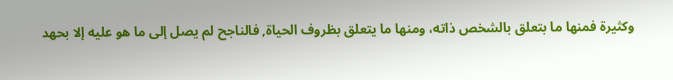وكثيرة فمنها ما بتعلق بالشخص ذاته، ومنها ما يتعلق بظروف الحياة, فالناجح لم يصل إلى ما هو عليه إلا بحهد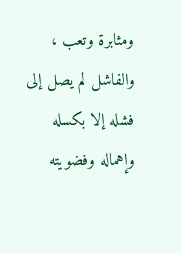ومثابرة وتعب ، والفاشل لم يصل إلى فشله إلا بكسله وإهماله وفضويته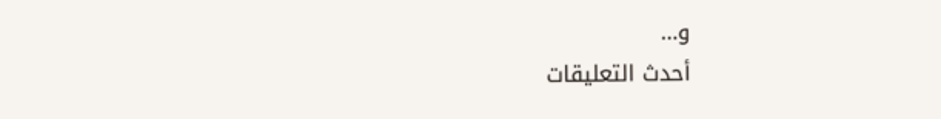و…
أحدث التعليقات